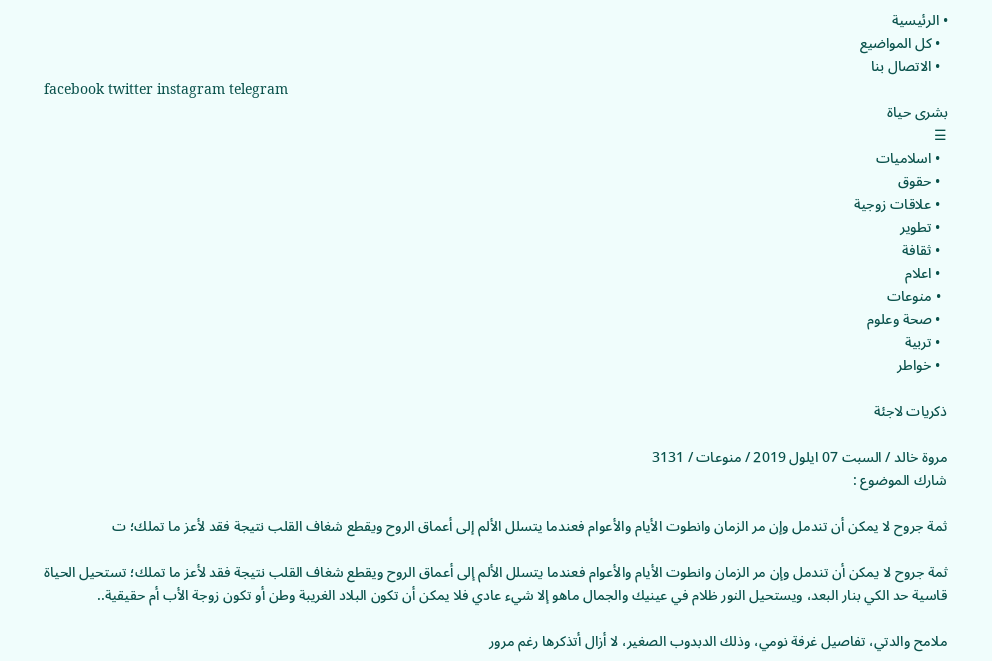• الرئيسية
  • كل المواضيع
  • الاتصال بنا
facebook twitter instagram telegram
بشرى حياة
☰
  • اسلاميات
  • حقوق
  • علاقات زوجية
  • تطوير
  • ثقافة
  • اعلام
  • منوعات
  • صحة وعلوم
  • تربية
  • خواطر

ذكريات لاجئة

مروة خالد / السبت 07 ايلول 2019 / منوعات / 3131
شارك الموضوع :

ثمة جروح لا يمكن أن تندمل وإن مر الزمان وانطوت الأيام والأعوام فعندما يتسلل الألم إلى أعماق الروح ويقطع شغاف القلب نتيجة فقد لأعز ما تملك؛ ت

ثمة جروح لا يمكن أن تندمل وإن مر الزمان وانطوت الأيام والأعوام فعندما يتسلل الألم إلى أعماق الروح ويقطع شغاف القلب نتيجة فقد لأعز ما تملك؛ تستحيل الحياة قاسية حد الكي بنار البعد، ويستحيل النور ظلام في عينيك والجمال ماهو إلا شيء عادي فلا يمكن أن تكون البلاد الغريبة وطن أو تكون زوجة الأب أم حقيقية..

ملامح والدتي، تفاصيل غرفة نومي، وذلك الدبدوب الصغير، لا أزال أتذكرها رغم مرور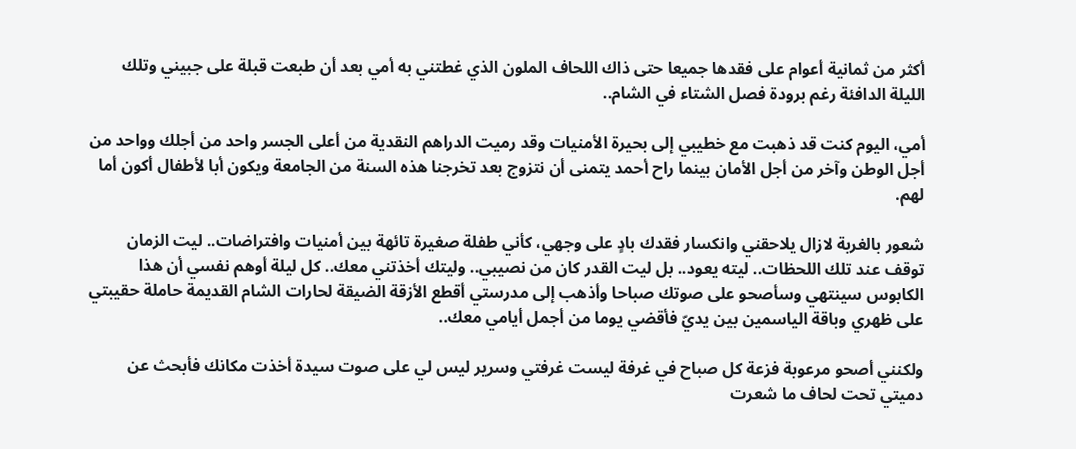أكثر من ثمانية أعوام على فقدها جميعا حتى ذاك اللحاف الملون الذي غطتني به أمي بعد أن طبعت قبلة على جبيني وتلك الليلة الدافئة رغم برودة فصل الشتاء في الشام..

أمي، اليوم كنت قد ذهبت مع خطيبي إلى بحيرة الأمنيات وقد رميت الدراهم النقدية من أعلى الجسر واحد من أجلك وواحد من أجل الوطن وآخر من أجل الأمان بينما راح أحمد يتمنى أن نتزوج بعد تخرجنا هذه السنة من الجامعة ويكون أبا لأطفال أكون أما لهم.

شعور بالغربة لازال يلاحقني وانكسار فقدك بادٍ على وجهي، كأني طفلة صغيرة تائهة بين أمنيات وافتراضات.. ليت الزمان توقف عند تلك اللحظات.. ليته يعود.. بل ليت القدر كان من نصيبي.. وليتك أخذتني معك.. كل ليلة أوهم نفسي أن هذا الكابوس سينتهي وسأصحو على صوتك صباحا وأذهب إلى مدرستي أقطع الأزقة الضيقة لحارات الشام القديمة حاملة حقيبتي على ظهري وباقة الياسمين بين يديّ فأقضي يوما من أجمل أيامي معك..

ولكنني أصحو مرعوبة فزعة كل صباح في غرفة ليست غرفتي وسرير ليس لي على صوت سيدة أخذت مكانك فأبحث عن دميتي تحت لحاف ما شعرت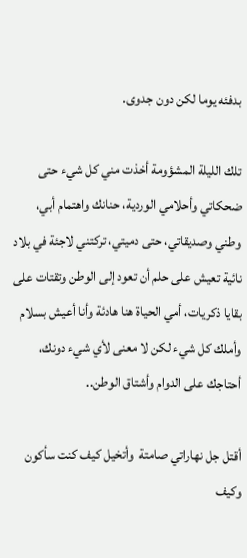بدفئه يوما لكن دون جدوى.

تلك الليلة المشؤومة أخذت مني كل شيء حتى ضحكاتي وأحلامي الوردية، حنانك واهتمام أبي، وطني وصديقاتي، حتى دميتي، تركتني لاجئة في بلاد نائية تعيش على حلم أن تعود إلى الوطن وتقتات على بقايا ذكريات، أمي الحياة هنا هادئة وأنا أعيش بسلام وأملك كل شيء لكن لا معنى لأي شيء دونك، أحتاجك على الدوام وأشتاق الوطن..

أقتل جل نهاراتي صامتة  وأتخيل كيف كنت سأكون وكيف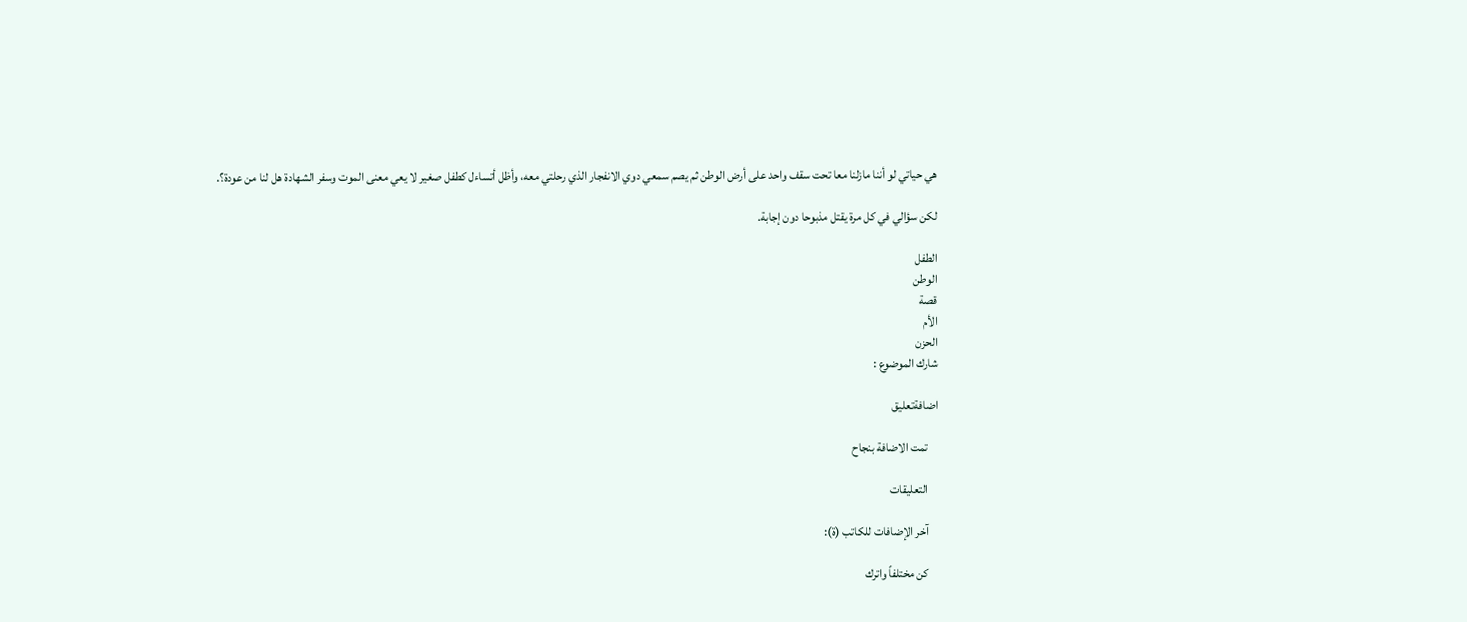هي حياتي لو أننا مازلنا معا تحت سقف واحد على أرض الوطن ثم يصم سمعي دوي الانفجار الذي رحلتي معه، وأظل أتساءل كطفل صغير لا يعي معنى الموت وسفر الشهادة هل لنا من عودة؟.

لكن سؤالي في كل مرة يقتل مذبوحا دون إجابة.

الطفل
الوطن
قصة
الأم
الحزن
شارك الموضوع :

اضافةتعليق

    تمت الاضافة بنجاح

    التعليقات

    آخر الإضافات للكاتب (ة):

    كن مختلفاً واترك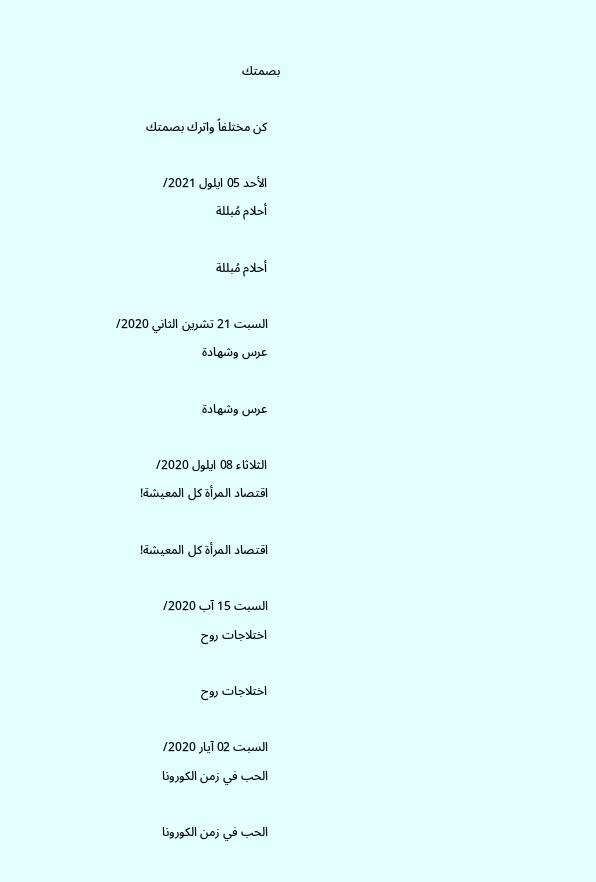بصمتك

    كن مختلفاً واترك بصمتك

    الأحد 05 ايلول 2021/
    أحلام مُبللة

    أحلام مُبللة

    السبت 21 تشرين الثاني 2020/
    عرس وشهادة

    عرس وشهادة

    الثلاثاء 08 ايلول 2020/
    اقتصاد المرأة كل المعيشة!

    اقتصاد المرأة كل المعيشة!

    السبت 15 آب 2020/
    اختلاجات روح

    اختلاجات روح

    السبت 02 آيار 2020/
    الحب في زمن الكورونا

    الحب في زمن الكورونا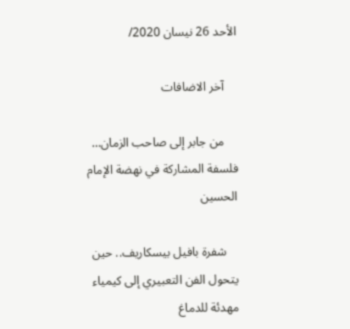الأحد 26 نيسان 2020/

    آخر الاضافات

    من جابر إلى صاحب الزمان… فلسفة المشاركة في نهضة الإمام الحسين

    شفرة بافيل بيسكاريف.. حين يتحول الفن التعبيري إلى كيمياء مهدئة للدماغ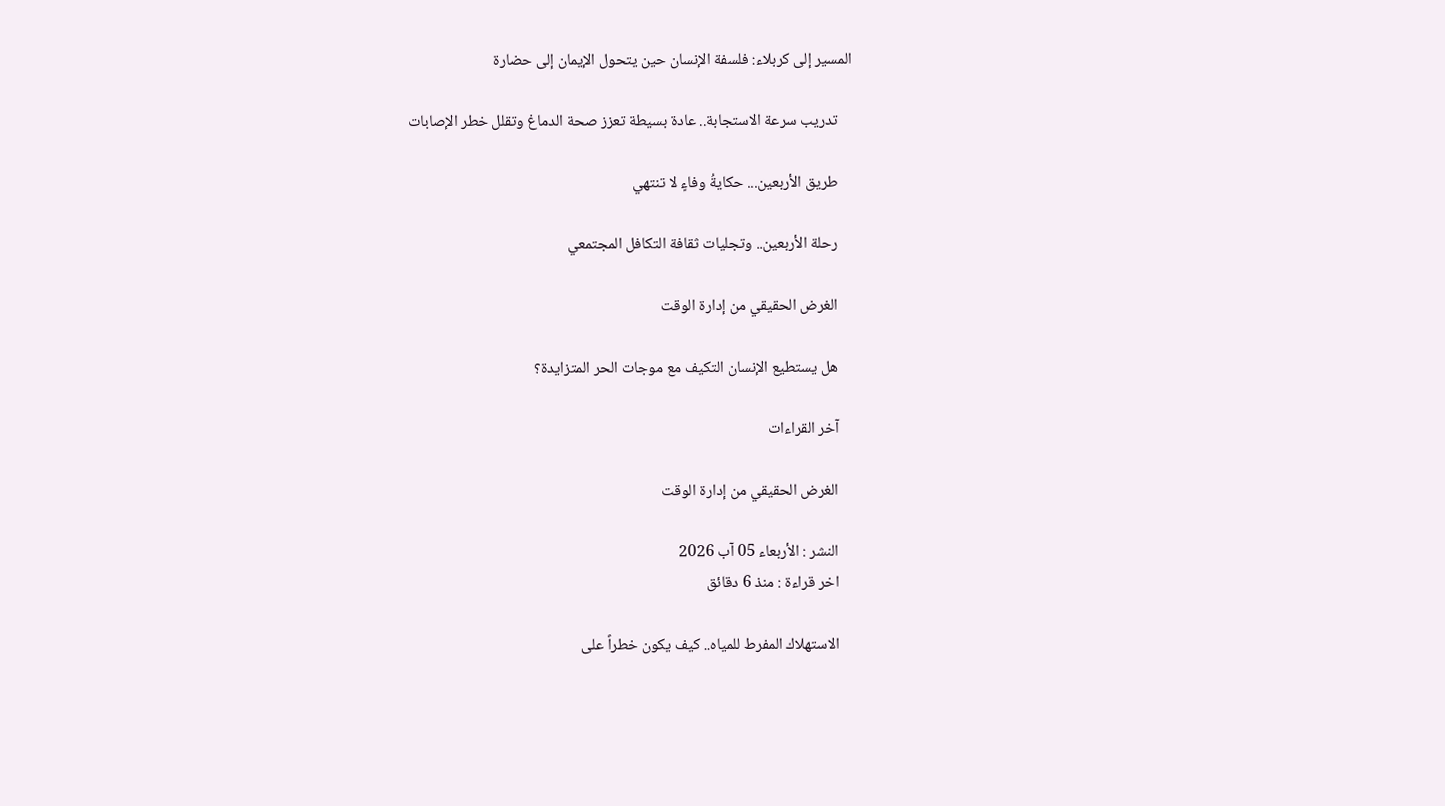المسير إلى كربلاء: فلسفة الإنسان حين يتحول الإيمان إلى حضارة

    تدريب سرعة الاستجابة.. عادة بسيطة تعزز صحة الدماغ وتقلل خطر الإصابات

    طريق الأربعين... حكايةُ وفاءٍ لا تنتهي

    رحلة الأربعين.. وتجليات ثقافة التكافل المجتمعي

    الغرض الحقيقي من إدارة الوقت

    هل يستطيع الإنسان التكيف مع موجات الحر المتزايدة؟

    آخر القراءات

    الغرض الحقيقي من إدارة الوقت

    النشر : الأربعاء 05 آب 2026
    اخر قراءة : منذ 6 دقائق

    الاستهلاك المفرط للمياه.. كيف يكون خطراً على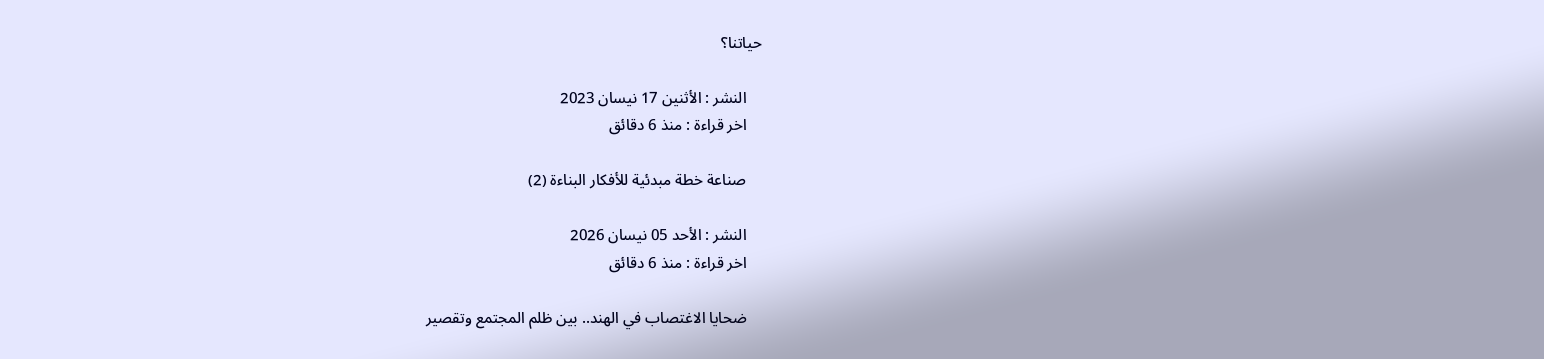حياتنا؟

    النشر : الأثنين 17 نيسان 2023
    اخر قراءة : منذ 6 دقائق

    صناعة خطة مبدئية للأفكار البناءة (2)

    النشر : الأحد 05 نيسان 2026
    اخر قراءة : منذ 6 دقائق

    ضحايا الاغتصاب في الهند.. بين ظلم المجتمع وتقصير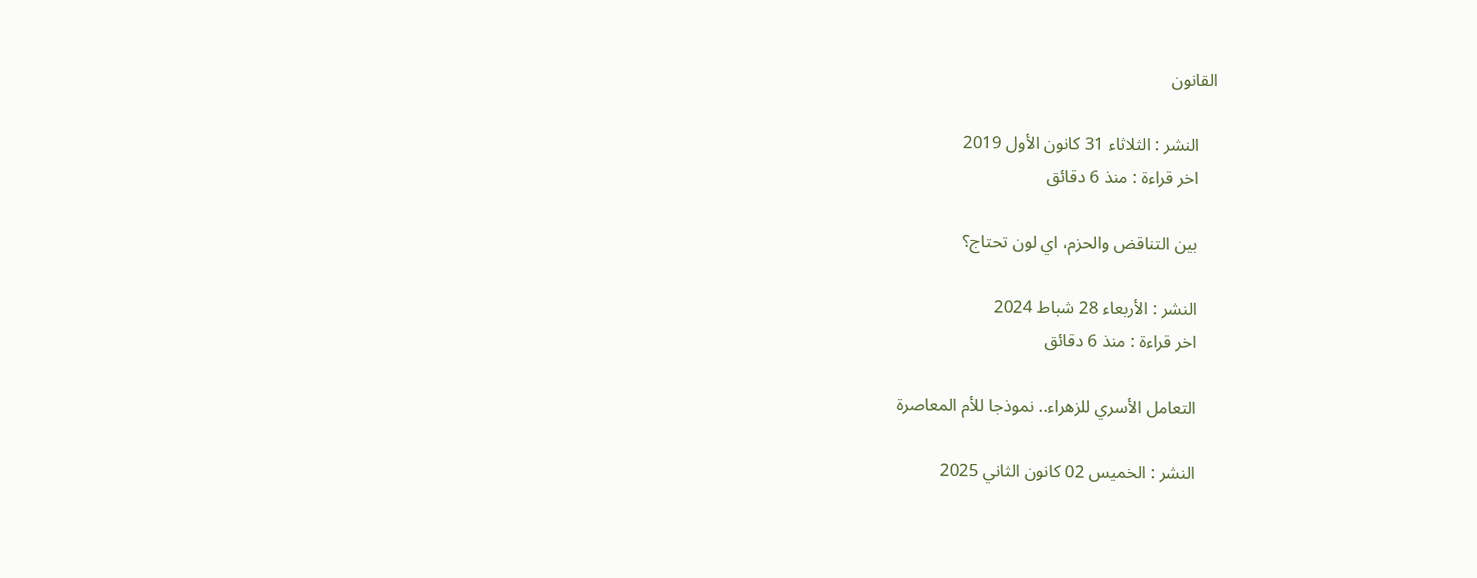القانون

    النشر : الثلاثاء 31 كانون الأول 2019
    اخر قراءة : منذ 6 دقائق

    بين التناقض والحزم، اي لون تحتاج؟

    النشر : الأربعاء 28 شباط 2024
    اخر قراءة : منذ 6 دقائق

    التعامل الأسري للزهراء.. نموذجا للأم المعاصرة

    النشر : الخميس 02 كانون الثاني 2025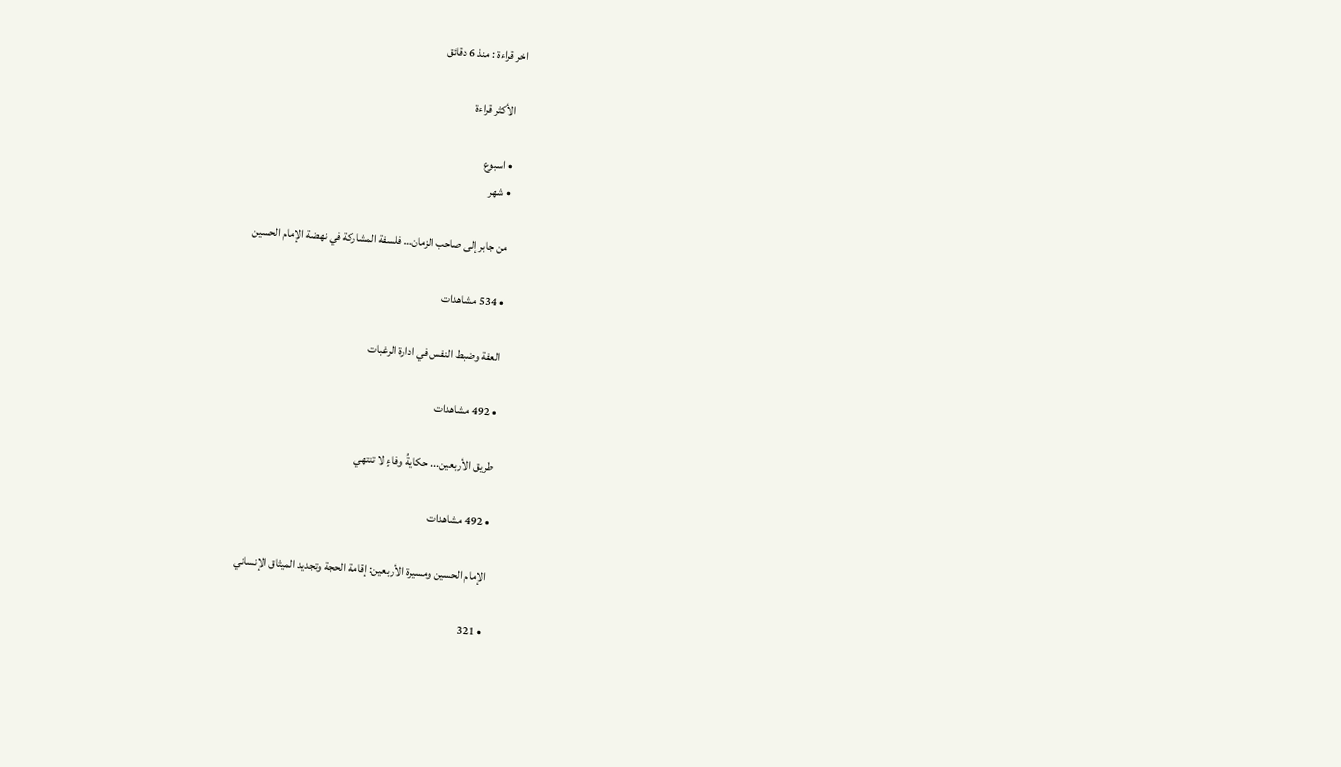اخر قراءة : منذ 6 دقائق

    الأكثر قراءة

    • اسبوع
    • شهر

    من جابر إلى صاحب الزمان… فلسفة المشاركة في نهضة الإمام الحسين

    • 534 مشاهدات

    العفة وضبط النفس في ادارة الرغبات

    • 492 مشاهدات

    طريق الأربعين... حكايةُ وفاءٍ لا تنتهي

    • 492 مشاهدات

    الإمام الحسين ومسيرة الأربعين: إقامة الحجة وتجديد الميثاق الإنساني

    • 321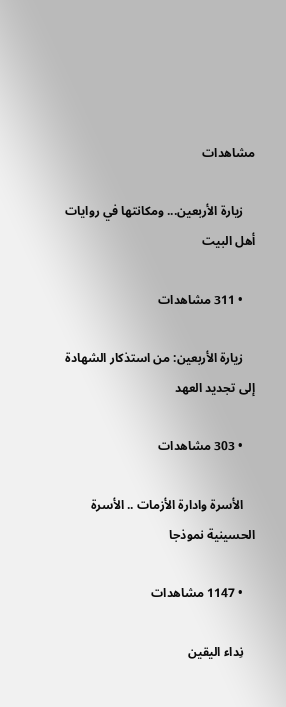مشاهدات

    زيارة الأربعين... ومكانتها في روايات أهل البيت

    • 311 مشاهدات

    زيارة الأربعين: من استذكار الشهادة إلى تجديد العهد

    • 303 مشاهدات

    الأسرة وادارة الأزمات .. الأسرة الحسينية نموذجا

    • 1147 مشاهدات

    نِداء اليقين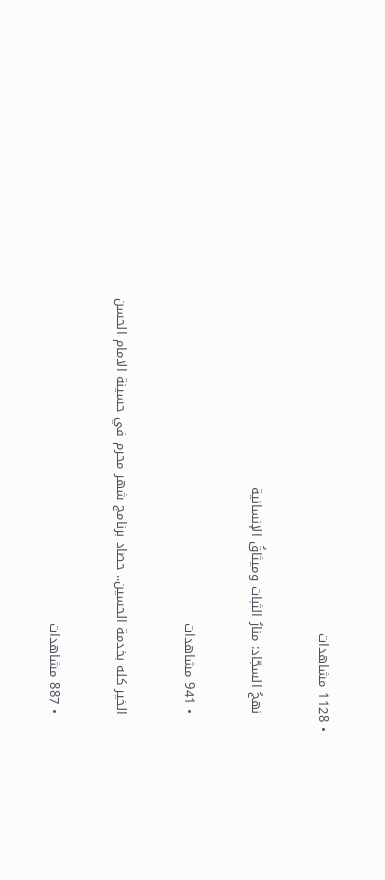• 1128 مشاهدات

    نهجُ السجّاد: منارُ الثبات وميثاقُ الإنسانية

    • 941 مشاهدات

    الخير كله بخدمة الحسين.. حصاد برنامج شهر محرم في حسينة الامام الحسن

    • 887 مشاهدات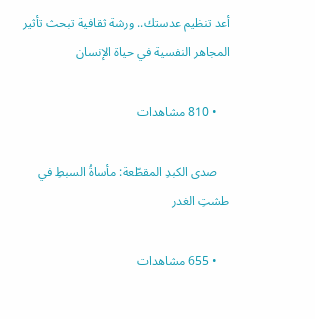أعد تنظيم عدستك.. ورشة ثقافية تبحث تأثير المجاهر النفسية في حياة الإنسان

    • 810 مشاهدات

    صدى الكبدِ المقطّعة: مأساةُ السبطِ في طشتِ الغدر

    • 655 مشاهدات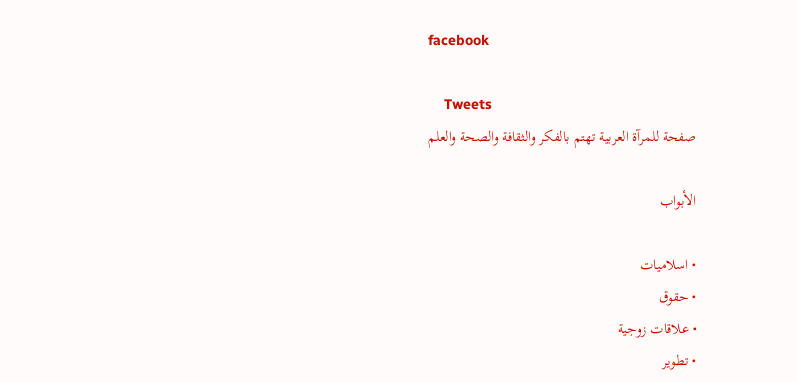facebook

    Tweets
    صفحة للمرآة العربية تهتم بالفكر والثقافة والصحة والعلم

    الأبواب

    • اسلاميات
    • حقوق
    • علاقات زوجية
    • تطوير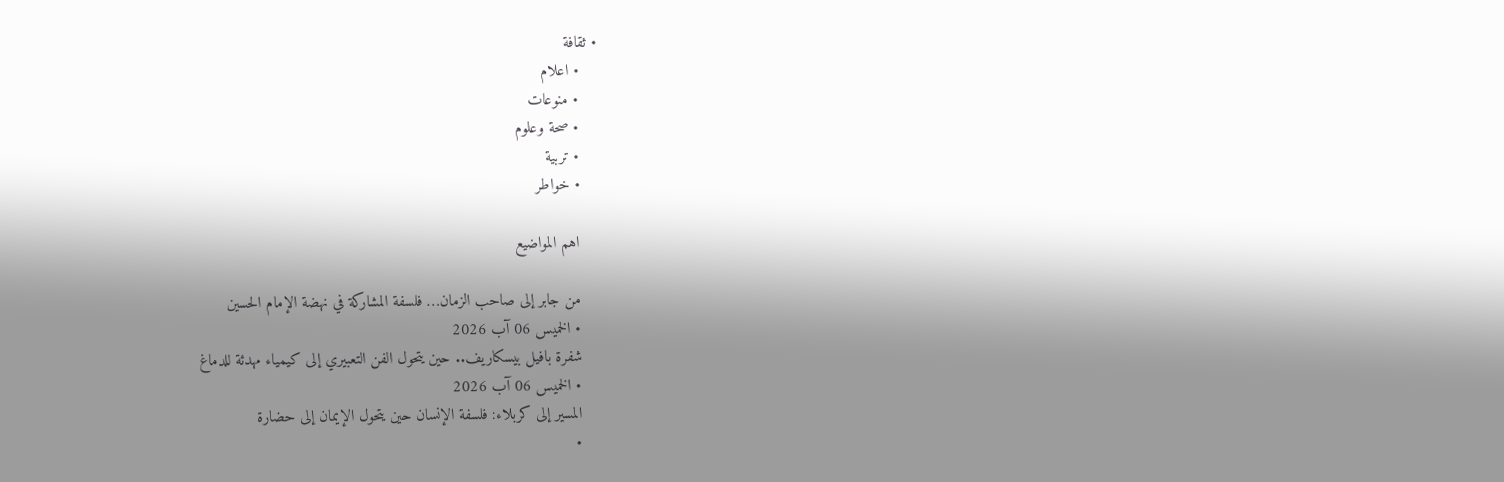• ثقافة
    • اعلام
    • منوعات
    • صحة وعلوم
    • تربية
    • خواطر

    اهم المواضيع

    من جابر إلى صاحب الزمان… فلسفة المشاركة في نهضة الإمام الحسين
    • الخميس 06 آب 2026
    شفرة بافيل بيسكاريف.. حين يتحول الفن التعبيري إلى كيمياء مهدئة للدماغ
    • الخميس 06 آب 2026
    المسير إلى كربلاء: فلسفة الإنسان حين يتحول الإيمان إلى حضارة
    •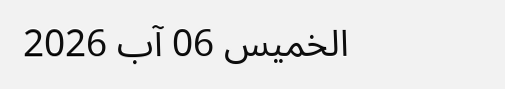الخميس 06 آب 2026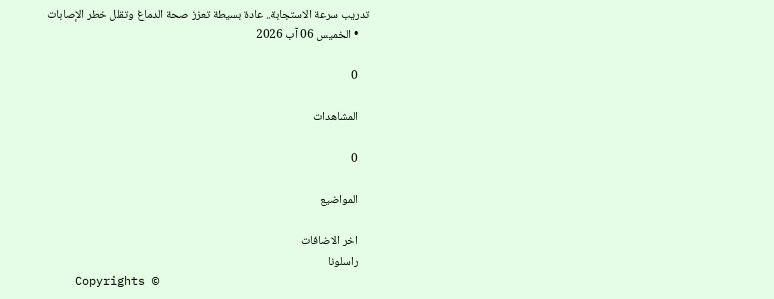تدريب سرعة الاستجابة.. عادة بسيطة تعزز صحة الدماغ وتقلل خطر الإصابات
    • الخميس 06 آب 2026

    0

    المشاهدات

    0

    المواضيع

    اخر الاضافات
    راسلونا
    Copyrights ©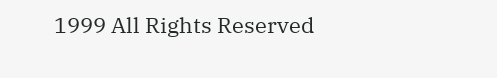1999 All Rights Reserved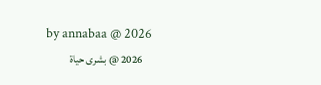by annabaa @ 2026
    2026 @ بشرى حياة